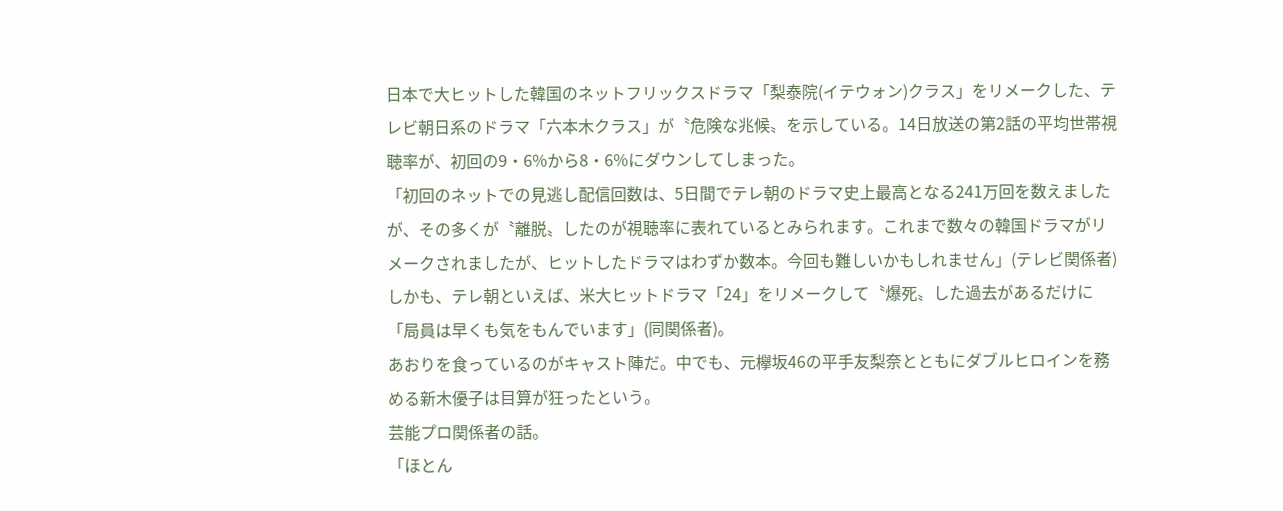日本で大ヒットした韓国のネットフリックスドラマ「梨泰院(イテウォン)クラス」をリメークした、テレビ朝日系のドラマ「六本木クラス」が〝危険な兆候〟を示している。14日放送の第2話の平均世帯視聴率が、初回の9・6%から8・6%にダウンしてしまった。
「初回のネットでの見逃し配信回数は、5日間でテレ朝のドラマ史上最高となる241万回を数えましたが、その多くが〝離脱〟したのが視聴率に表れているとみられます。これまで数々の韓国ドラマがリメークされましたが、ヒットしたドラマはわずか数本。今回も難しいかもしれません」(テレビ関係者)
しかも、テレ朝といえば、米大ヒットドラマ「24」をリメークして〝爆死〟した過去があるだけに「局員は早くも気をもんでいます」(同関係者)。
あおりを食っているのがキャスト陣だ。中でも、元欅坂46の平手友梨奈とともにダブルヒロインを務める新木優子は目算が狂ったという。
芸能プロ関係者の話。
「ほとん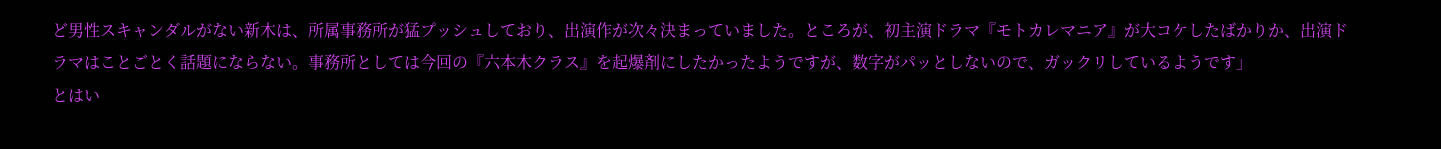ど男性スキャンダルがない新木は、所属事務所が猛プッシュしており、出演作が次々決まっていました。ところが、初主演ドラマ『モトカレマニア』が大コケしたばかりか、出演ドラマはことごとく話題にならない。事務所としては今回の『六本木クラス』を起爆剤にしたかったようですが、数字がパッとしないので、ガックリしているようです」
とはい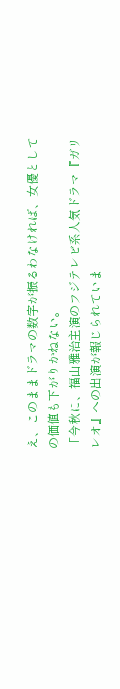え、このままドラマの数字が振るわなければ、女優としての価値も下がりかねない。
「今秋に、福山雅治主演のフジテレビ系人気ドラマ『ガリレオ』への出演が報じられていま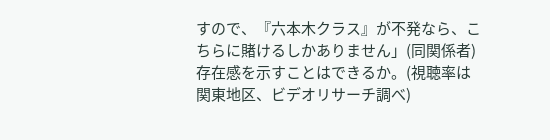すので、『六本木クラス』が不発なら、こちらに賭けるしかありません」(同関係者)
存在感を示すことはできるか。(視聴率は関東地区、ビデオリサーチ調べ)